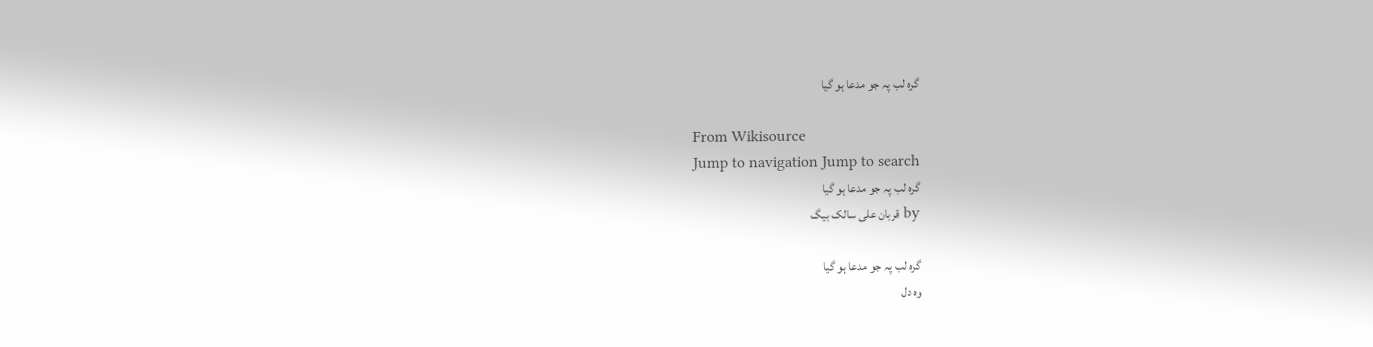گرہ لب پہ جو مدعا ہو گیا

From Wikisource
Jump to navigation Jump to search
گرہ لب پہ جو مدعا ہو گیا
by قربان علی سالک بیگ

گرہ لب پہ جو مدعا ہو گیا
وہ دل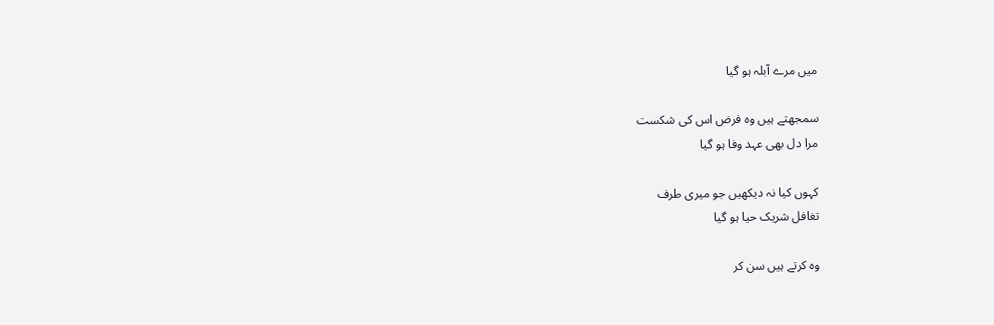میں مرے آبلہ ہو گیا

سمجھتے ہیں وہ فرض اس کی شکست
مرا دل بھی عہد وفا ہو گیا

کہوں کیا نہ دیکھیں جو میری طرف
تغافل شریک حیا ہو گیا

وہ کرتے ہیں سن کر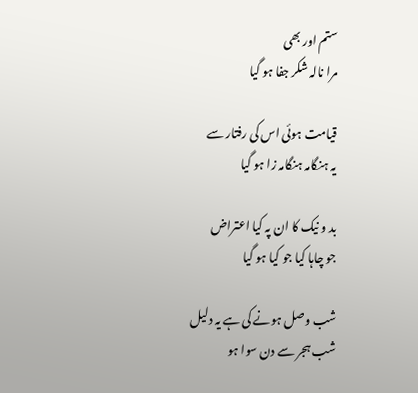ستم اور بھی
مرا نالہ شکر جفا ہو گیا

قیامت ہوئی اس کی رفتار سے
یہ ہنگامہ ہنگامہ زا ہو گیا

بد و نیک کا ان پہ کیا اعتراض
جو چاہا کیا جو کیا ہو گیا

شب وصل ہونے کی ہے یہ دلیل
شب ہجر سے دن سوا ہو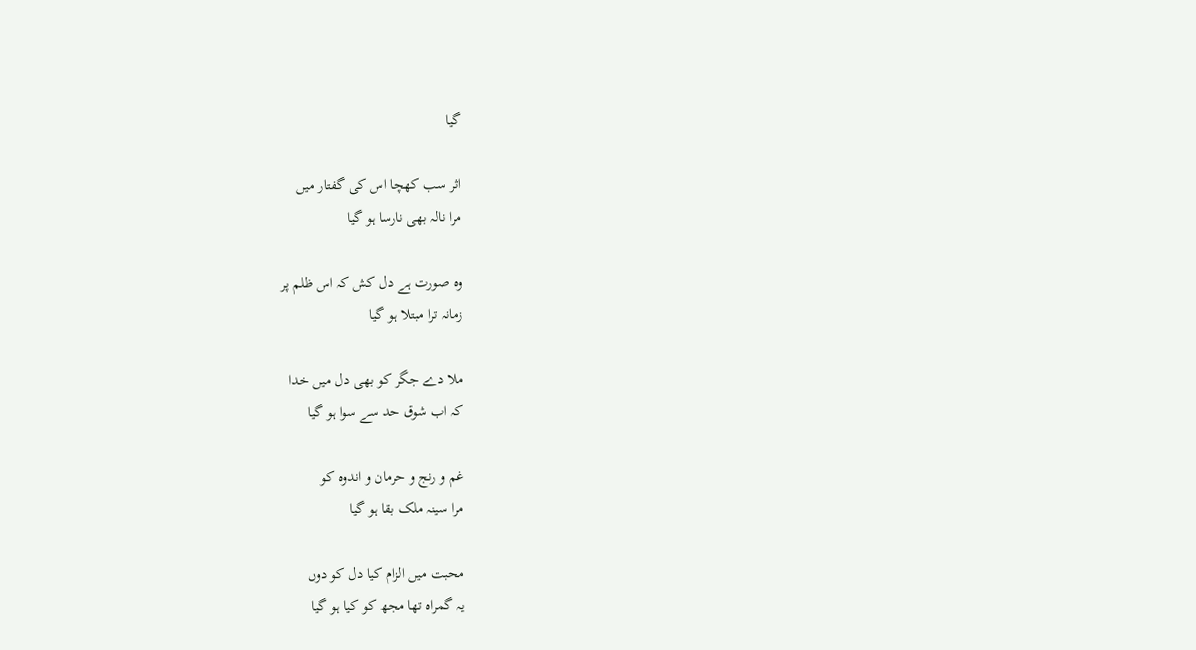گیا

اثر سب کھچا اس کی گفتار میں
مرا نالہ بھی نارسا ہو گیا

وہ صورت ہے دل کش کہ اس ظلم پر
زمانہ ترا مبتلا ہو گیا

ملا دے جگر کو بھی دل میں خدا
کہ اب شوق حد سے سوا ہو گیا

غم و رنج و حرمان و اندوہ کو
مرا سینہ ملک بقا ہو گیا

محبت میں الزام کیا دل کو دوں
یہ گمراہ تھا مجھ کو کیا ہو گیا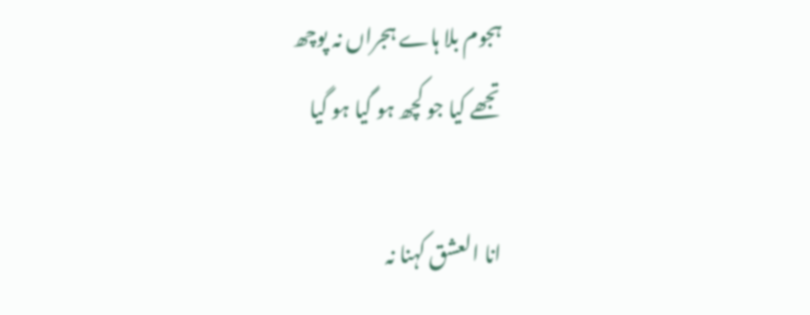ہجوم بلا ہاے ہجراں نہ پوچھ
تجھے کیا جو کچھ ہو گیا ہو گیا

انا العشق کہنا نہ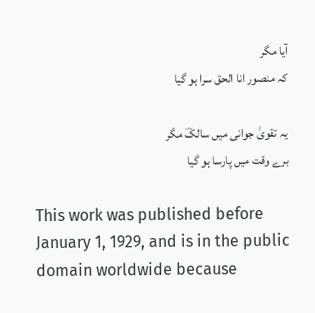آیا مگر
کہ منصور انا الحق سرا ہو گیا

یہ تقویٰ جوانی میں سالکؔ مگر
برے وقت میں پارسا ہو گیا

This work was published before January 1, 1929, and is in the public domain worldwide because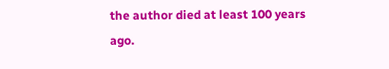the author died at least 100 years ago.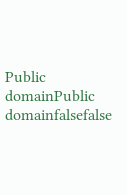Public domainPublic domainfalsefalse